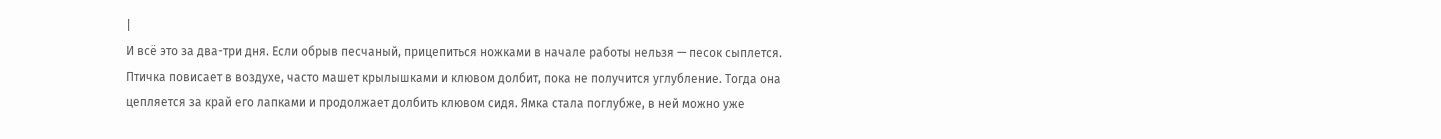|
И всё это за два-три дня. Если обрыв песчаный, прицепиться ножками в начале работы нельзя — песок сыплется. Птичка повисает в воздухе, часто машет крылышками и клювом долбит, пока не получится углубление. Тогда она цепляется за край его лапками и продолжает долбить клювом сидя. Ямка стала поглубже, в ней можно уже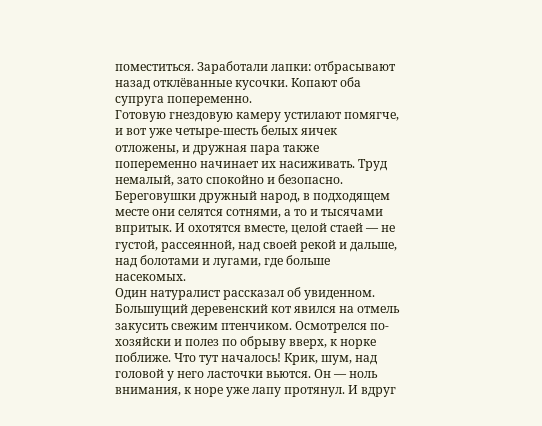поместиться. Заработали лапки: отбрасывают назад отклёванные кусочки. Копают оба супруга попеременно.
Готовую гнездовую камеру устилают помягче, и вот уже четыре-шесть белых яичек отложены, и дружная пара также попеременно начинает их насиживать. Труд немалый, зато спокойно и безопасно.
Береговушки дружный народ, в подходящем месте они селятся сотнями, а то и тысячами впритык. И охотятся вместе, целой стаей — не густой, рассеянной, над своей рекой и дальше, над болотами и лугами, где больше насекомых.
Один натуралист рассказал об увиденном. Большущий деревенский кот явился на отмель закусить свежим птенчиком. Осмотрелся по-хозяйски и полез по обрыву вверх, к норке поближе. Что тут началось! Крик, шум, над головой у него ласточки вьются. Он — ноль внимания, к норе уже лапу протянул. И вдруг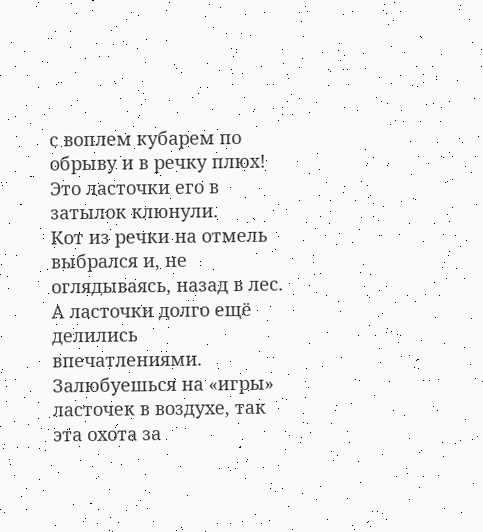с воплем кубарем по обрыву и в речку плюх! Это ласточки его в затылок клюнули.
Кот из речки на отмель выбрался и, не оглядываясь, назад в лес. А ласточки долго ещё делились впечатлениями.
Залюбуешься на «игры» ласточек в воздухе, так эта охота за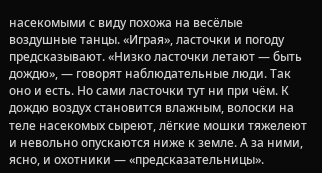насекомыми с виду похожа на весёлые воздушные танцы. «Играя», ласточки и погоду предсказывают. «Низко ласточки летают — быть дождю», — говорят наблюдательные люди. Так оно и есть. Но сами ласточки тут ни при чём. К дождю воздух становится влажным, волоски на теле насекомых сыреют, лёгкие мошки тяжелеют и невольно опускаются ниже к земле. А за ними, ясно, и охотники — «предсказательницы».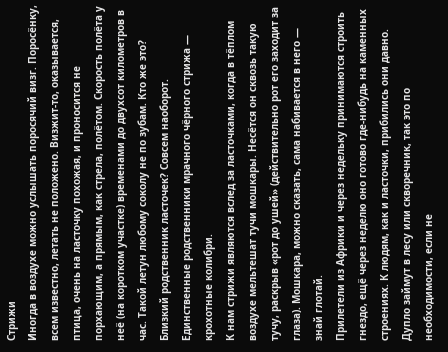Стрижи
Иногда в воздухе можно услышать поросячий визг. Поросёнку, всем известно, летать не положено. Визжит-то, оказывается, птица, очень на ласточку похожая, и проносится не порхающим, а прямым, как стрела, полётом. Скорость полёта у неё (на коротком участке) временами до двухсот километров в час. Такой летун любому соколу не по зубам. Кто же это? Близкий родственник ласточек? Совсем наоборот. Единственные родственники мрачного чёрного стрижа — крохотные колибри.
К нам стрижи являются вслед за ласточками, когда в тёплом воздухе мельтешат тучи мошкары. Несётся он сквозь такую тучу, раскрыв «рот до ушей» (действительно рот его заходит за глаза). Мошкара, можно сказать, сама набивается в него — знай глотай.
Прилетели из Африки и через недельку принимаются строить гнездо, ещё через неделю оно готово где-нибудь на каменных строениях. К людям, как и ласточки, прибились они давно. Дупло займут в лесу или скворечник, так это по необходимости, если не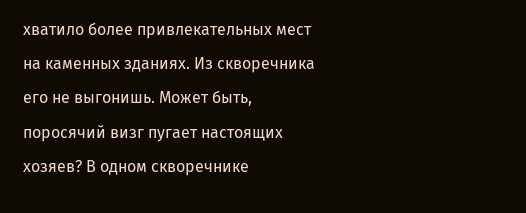хватило более привлекательных мест на каменных зданиях. Из скворечника его не выгонишь. Может быть, поросячий визг пугает настоящих хозяев? В одном скворечнике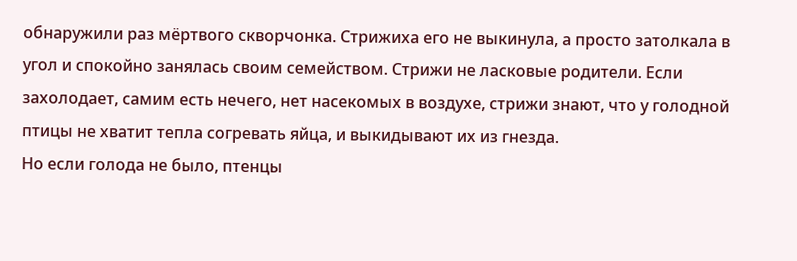обнаружили раз мёртвого скворчонка. Стрижиха его не выкинула, а просто затолкала в угол и спокойно занялась своим семейством. Стрижи не ласковые родители. Если захолодает, самим есть нечего, нет насекомых в воздухе, стрижи знают, что у голодной птицы не хватит тепла согревать яйца, и выкидывают их из гнезда.
Но если голода не было, птенцы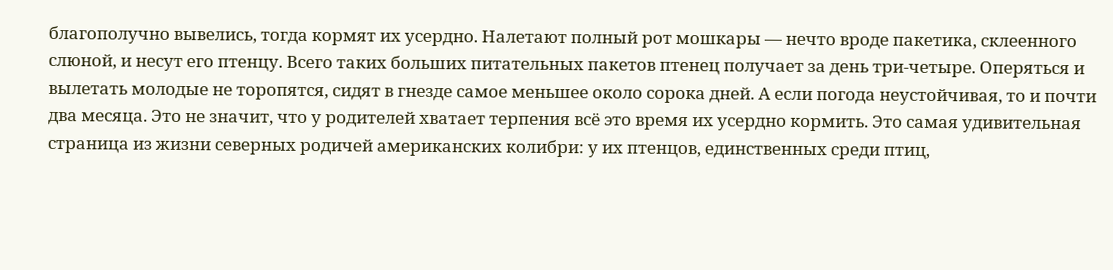благополучно вывелись, тогда кормят их усердно. Налетают полный рот мошкары — нечто вроде пакетика, склеенного слюной, и несут его птенцу. Всего таких больших питательных пакетов птенец получает за день три-четыре. Оперяться и вылетать молодые не торопятся, сидят в гнезде самое меньшее около сорока дней. А если погода неустойчивая, то и почти два месяца. Это не значит, что у родителей хватает терпения всё это время их усердно кормить. Это самая удивительная страница из жизни северных родичей американских колибри: у их птенцов, единственных среди птиц,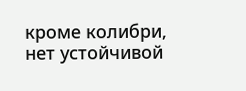кроме колибри, нет устойчивой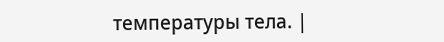температуры тела. |